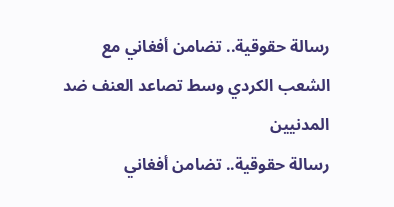رسالة حقوقية.. تضامن أفغاني مع الشعب الكردي وسط تصاعد العنف ضد المدنيين
رسالة حقوقية.. تضامن أفغاني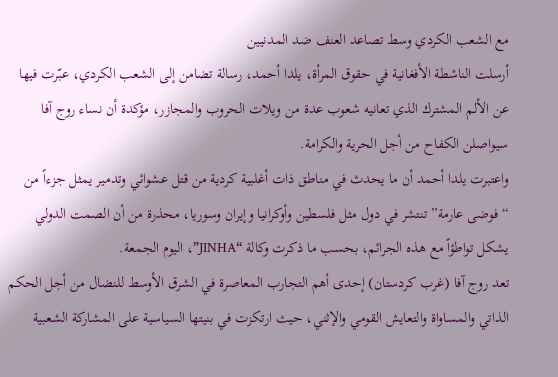مع الشعب الكردي وسط تصاعد العنف ضد المدنيين
أرسلت الناشطة الأفغانية في حقوق المرأة، يلدا أحمد، رسالة تضامن إلى الشعب الكردي، عبّرت فيها عن الألم المشترك الذي تعانيه شعوب عدة من ويلات الحروب والمجازر، مؤكدة أن نساء روج آفا سيواصلن الكفاح من أجل الحرية والكرامة.
واعتبرت يلدا أحمد أن ما يحدث في مناطق ذات أغلبية كردية من قتل عشوائي وتدمير يمثل جزءاً من “فوضى عارمة” تنتشر في دول مثل فلسطين وأوكرانيا وإيران وسوريا، محذرة من أن الصمت الدولي يشكل تواطؤاً مع هذه الجرائم، بحسب ما ذكرت وكالة “JINHA”، اليوم الجمعة.
تعد روج آفا (غرب كردستان) إحدى أهم التجارب المعاصرة في الشرق الأوسط للنضال من أجل الحكم الذاتي والمساواة والتعايش القومي والإثني، حيث ارتكزت في بنيتها السياسية على المشاركة الشعبية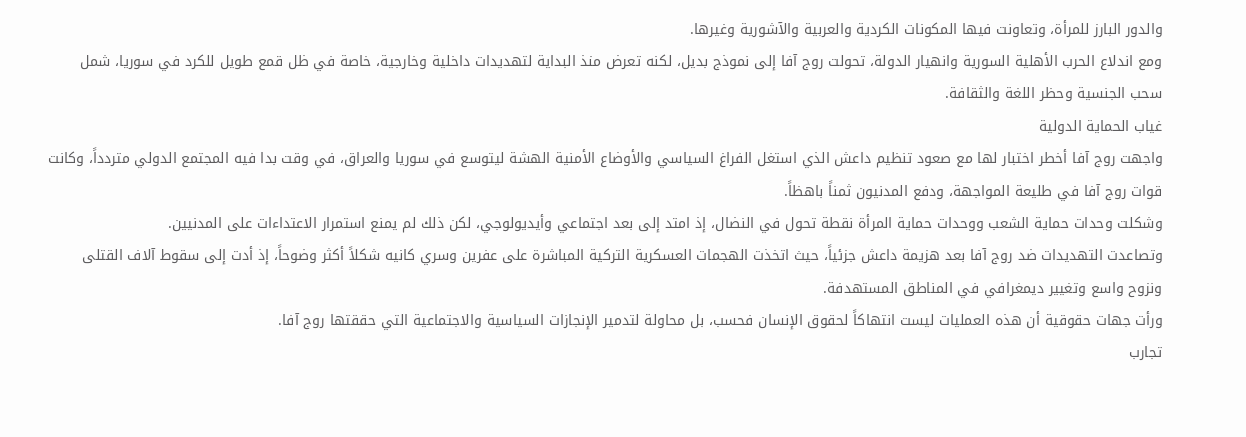والدور البارز للمرأة، وتعاونت فيها المكونات الكردية والعربية والآشورية وغيرها.
ومع اندلاع الحرب الأهلية السورية وانهيار الدولة، تحولت روج آفا إلى نموذج بديل، لكنه تعرض منذ البداية لتهديدات داخلية وخارجية، خاصة في ظل قمع طويل للكرد في سوريا، شمل سحب الجنسية وحظر اللغة والثقافة.
غياب الحماية الدولية
واجهت روج آفا أخطر اختبار لها مع صعود تنظيم داعش الذي استغل الفراغ السياسي والأوضاع الأمنية الهشة ليتوسع في سوريا والعراق، في وقت بدا فيه المجتمع الدولي متردداً، وكانت قوات روج آفا في طليعة المواجهة، ودفع المدنيون ثمناً باهظاً.
وشكلت وحدات حماية الشعب ووحدات حماية المرأة نقطة تحول في النضال، إذ امتد إلى بعد اجتماعي وأيديولوجي، لكن ذلك لم يمنع استمرار الاعتداءات على المدنيين.
وتصاعدت التهديدات ضد روج آفا بعد هزيمة داعش جزئياً، حيث اتخذت الهجمات العسكرية التركية المباشرة على عفرين وسري كانيه شكلاً أكثر وضوحاً، إذ أدت إلى سقوط آلاف القتلى ونزوح واسع وتغيير ديمغرافي في المناطق المستهدفة.
ورأت جهات حقوقية أن هذه العمليات ليست انتهاكاً لحقوق الإنسان فحسب، بل محاولة لتدمير الإنجازات السياسية والاجتماعية التي حققتها روج آفا.
تجارب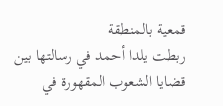قمعية بالمنطقة
ربطت يلدا أحمد في رسالتها بين قضايا الشعوب المقهورة في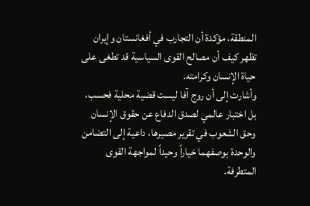المنطقة، مؤكدة أن التجارب في أفغانستان وإيران تظهر كيف أن مصالح القوى السياسية قد تطغى على حياة الإنسان وكرامته.
وأشارت إلى أن روج آفا ليست قضية محلية فحسب، بل اختبار عالمي لصدق الدفاع عن حقوق الإنسان وحق الشعوب في تقرير مصيرها، داعية إلى التضامن والوحدة بوصفهما خياراً وحيداً لمواجهة القوى المتطرفة.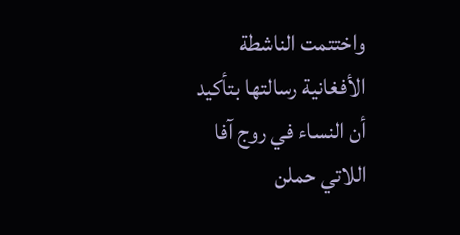واختتمت الناشطة الأفغانية رسالتها بتأكيد أن النساء في روج آفا اللاتي حملن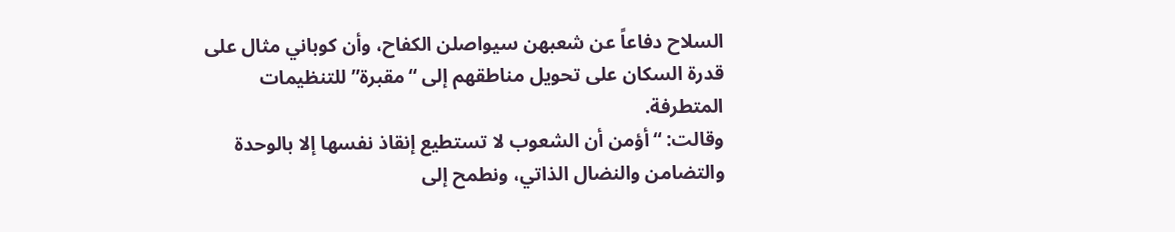السلاح دفاعاً عن شعبهن سيواصلن الكفاح، وأن كوباني مثال على قدرة السكان على تحويل مناطقهم إلى “مقبرة” للتنظيمات المتطرفة.
وقالت: “أؤمن أن الشعوب لا تستطيع إنقاذ نفسها إلا بالوحدة والتضامن والنضال الذاتي، ونطمح إلى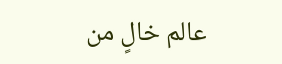عالم خالٍ من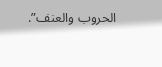الحروب والعنف”.